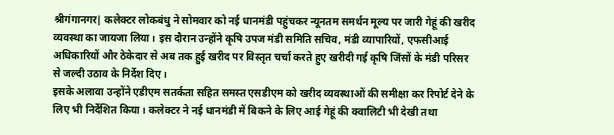श्रीगंगानगर| कलेक्टर लोकबंधु ने सोमवार को नई धानमंडी पहुंचकर न्यूनतम समर्थन मूल्य पर जारी गेहूं की खरीद व्यवस्था का जायजा लिया। इस दौरान उन्होंने कृषि उपज मंडी समिति सचिव, मंडी व्यापारियों, एफसीआई अधिकारियों और ठेकेदार से अब तक हुई खरीद पर विस्तृत चर्चा करते हुए खरीदी गई कृषि जिंसों के मंडी परिसर से जल्दी उठाव के निर्देश दिए।
इसके अलावा उन्होंने एडीएम सतर्कता सहित समस्त एसडीएम को खरीद व्यवस्थाओं की समीक्षा कर रिपोर्ट देने के लिए भी निर्देशित किया। कलेक्टर ने नई धानमंडी में बिकने के लिए आई गेहूं की क्वालिटी भी देखी तथा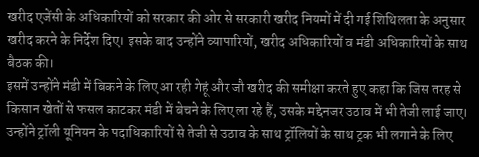खरीद एजेंसी के अधिकारियों को सरकार की ओर से सरकारी खरीद नियमों में दी गई शिथिलता के अनुसार खरीद करने के निर्देश दिए। इसके बाद उन्होंने व्यापारियों, खरीद अधिकारियों व मंडी अधिकारियों के साथ बैठक की।
इसमें उन्होंने मंडी में बिकने के लिए आ रही गेहूं और जौ खरीद की समीक्षा करते हुए कहा कि जिस तरह से किसान खेतों से फसल काटकर मंडी में बेचने के लिए ला रहे हैं, उसके मद्देनजर उठाव में भी तेजी लाई जाए। उन्होंने ट्रॉली यूनियन के पदाधिकारियों से तेजी से उठाव के साथ ट्रॉलियों के साथ ट्रक भी लगाने के लिए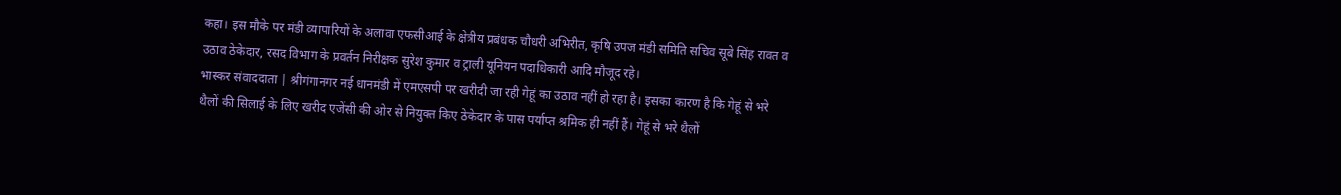कहा। इस मौके पर मंडी व्यापारियों के अलावा एफसीआई के क्षेत्रीय प्रबंधक चौधरी अभिरीत, कृषि उपज मंडी समिति सचिव सूबे सिंह रावत व उठाव ठेकेदार, रसद विभाग के प्रवर्तन निरीक्षक सुरेश कुमार व ट्राली यूनियन पदाधिकारी आदि मौजूद रहे।
भास्कर संवाददाता | श्रीगंगानगर नई धानमंडी में एमएसपी पर खरीदी जा रही गेहूं का उठाव नहीं हो रहा है। इसका कारण है कि गेहूं से भरे थैलों की सिलाई के लिए खरीद एजेंसी की ओर से नियुक्त किए ठेकेदार के पास पर्याप्त श्रमिक ही नहीं हैं। गेहूं से भरे थैलों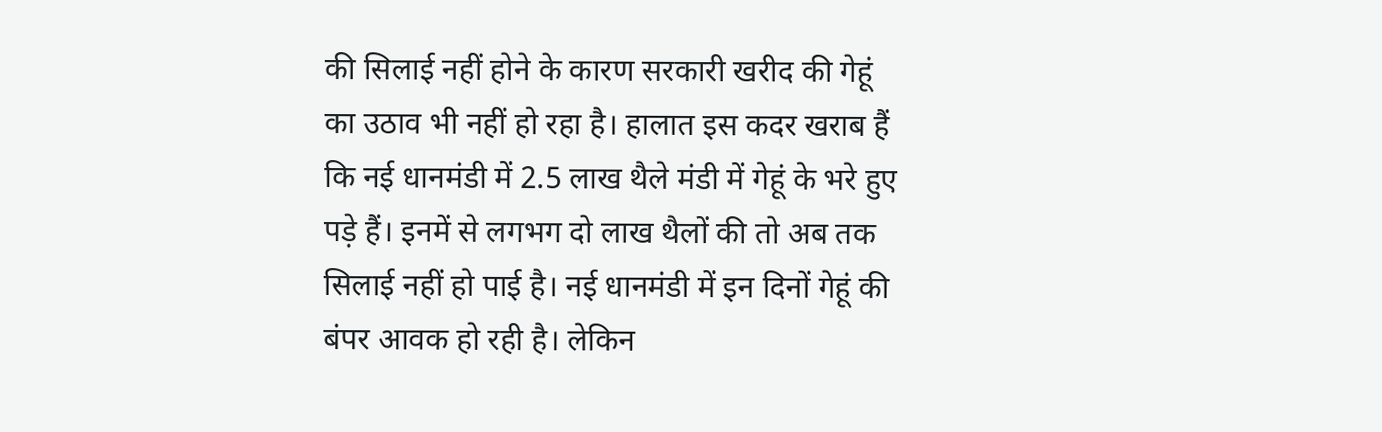की सिलाई नहीं होने के कारण सरकारी खरीद की गेहूं का उठाव भी नहीं हो रहा है। हालात इस कदर खराब हैं कि नई धानमंडी में 2.5 लाख थैले मंडी में गेहूं के भरे हुए पड़े हैं। इनमें से लगभग दो लाख थैलों की तो अब तक सिलाई नहीं हो पाई है। नई धानमंडी में इन दिनों गेहूं की बंपर आवक हो रही है। लेकिन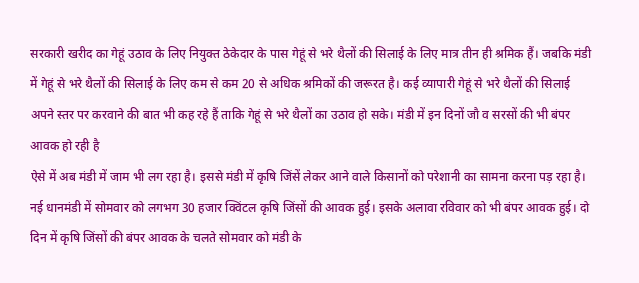सरकारी खरीद का गेहूं उठाव के लिए नियुक्त ठेकेदार के पास गेहूं से भरे थैलों की सिलाई के लिए मात्र तीन ही श्रमिक हैं। जबकि मंडी में गेहूं से भरे थैलों की सिलाई के लिए कम से कम 20 से अधिक श्रमिकों की जरूरत है। कई व्यापारी गेहूं से भरे थैलों की सिलाई अपने स्तर पर करवाने की बात भी कह रहे हैं ताकि गेहूं से भरे थैलों का उठाव हो सके। मंडी में इन दिनों जौ व सरसों की भी बंपर आवक हो रही है
ऐसे में अब मंडी में जाम भी लग रहा है। इससे मंडी में कृषि जिंसें लेकर आने वाले किसानों को परेशानी का सामना करना पड़ रहा है। नई धानमंडी में सोमवार को लगभग 30 हजार क्विंटल कृषि जिंसों की आवक हुई। इसके अलावा रविवार को भी बंपर आवक हुई। दो दिन में कृषि जिंसों की बंपर आवक के चलते सोमवार को मंडी के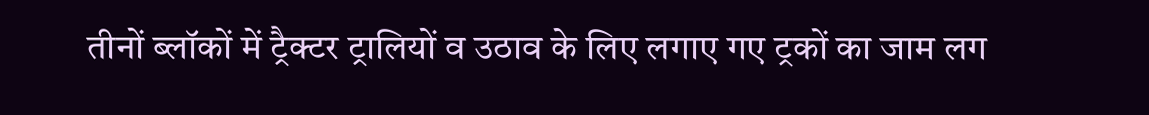तीनों ब्लॉकों में ट्रैक्टर ट्रालियों व उठाव के लिए लगाए गए ट्रकों का जाम लग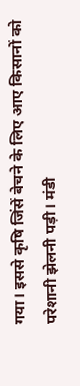गया। इससे कृषि जिंसें बेचने के लिए आए किसानों को परेशानी झेलनी पड़ी। मंडी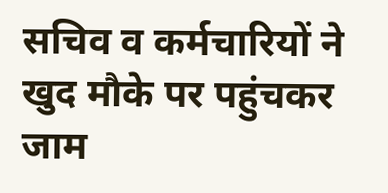सचिव व कर्मचारियों ने खुद मौके पर पहुंचकर जाम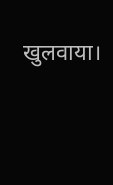खुलवाया।